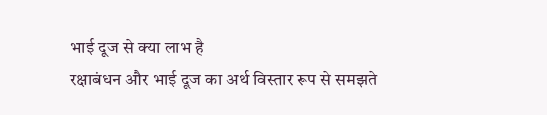भाई दूज से क्या लाभ है
रक्षाबंधन और भाई दूज का अर्थ विस्तार रूप से समझते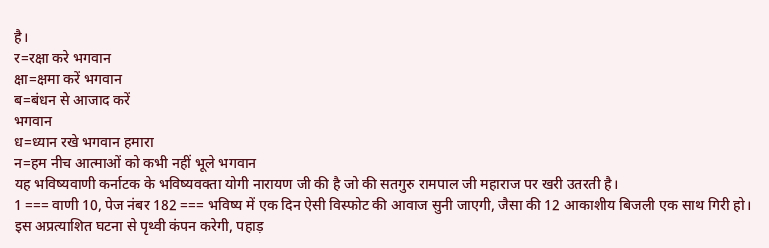है।
र=रक्षा करे भगवान
क्षा=क्षमा करें भगवान
ब=बंधन से आजाद करें
भगवान
ध=ध्यान रखे भगवान हमारा
न=हम नीच आत्माओं को कभी नहीं भूले भगवान
यह भविष्यवाणी कर्नाटक के भविष्यवक्ता योगी नारायण जी की है जो की सतगुरु रामपाल जी महाराज पर खरी उतरती है।
1 === वाणी 10, पेज नंबर 182 === भविष्य में एक दिन ऐसी विस्फोट की आवाज सुनी जाएगी, जैसा की 12 आकाशीय बिजली एक साथ गिरी हो। इस अप्रत्याशित घटना से पृथ्वी कंपन करेगी, पहाड़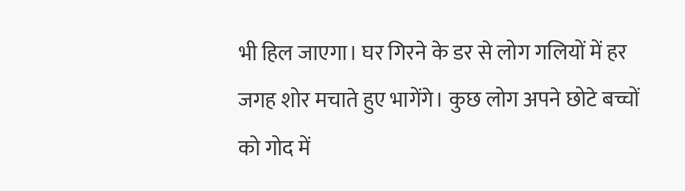भी हिल जाएगा। घर गिरने के डर से लोग गलियों में हर जगह शोर मचाते हुए भागेंगे। कुछ लोग अपने छोटे बच्चों को गोद में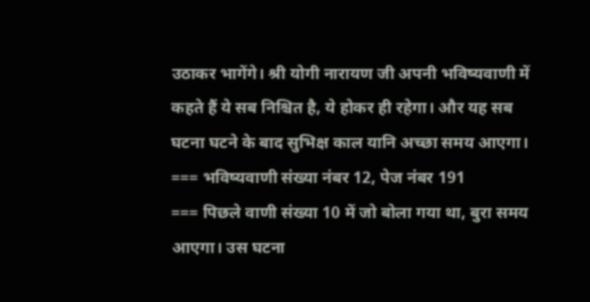उठाकर भागेंगे। श्री योगी नारायण जी अपनी भविष्यवाणी में कहते हैं ये सब निश्चित है, ये होकर ही रहेगा। और यह सब घटना घटने के बाद सुभिक्ष काल यानि अच्छा समय आएगा।
=== भविष्यवाणी संख्या नंबर 12, पेज नंबर 191
=== पिछले वाणी संख्या 10 में जो बोला गया था, बुरा समय आएगा। उस घटना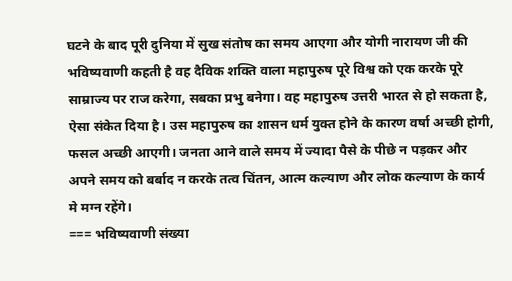घटने के बाद पूरी दुनिया में सुख संतोष का समय आएगा और योगी नारायण जी की भविष्यवाणी कहती है वह दैविक शक्ति वाला महापुरुष पूरे विश्व को एक करके पूरे साम्राज्य पर राज करेगा, सबका प्रभु बनेगा। वह महापुरुष उत्तरी भारत से हो सकता है, ऐसा संकेत दिया है। उस महापुरुष का शासन धर्म युक्त होने के कारण वर्षा अच्छी होगी, फसल अच्छी आएगी। जनता आने वाले समय में ज्यादा पैसे के पीछे न पड़कर और अपने समय को बर्बाद न करके तत्व चिंतन, आत्म कल्याण और लोक कल्याण के कार्य मे मग्न रहेंगे।
=== भविष्यवाणी संख्या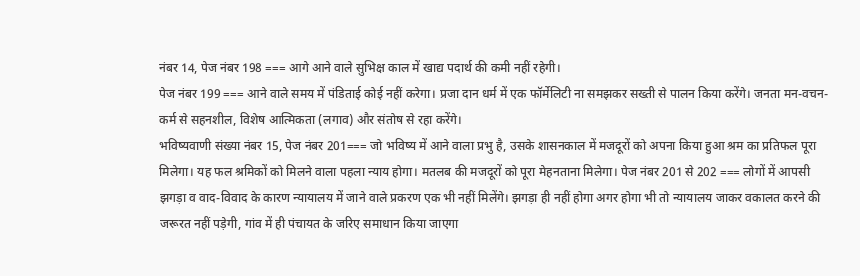नंबर 14, पेज नंबर 198 === आगे आने वाले सुभिक्ष काल में खाद्य पदार्थ की कमी नहीं रहेगी।
पेज नंबर 199 === आने वाले समय में पंडिताई कोई नहीं करेगा। प्रजा दान धर्म में एक फॉर्मेलिटी ना समझकर सख्ती से पालन किया करेंगे। जनता मन-वचन-कर्म से सहनशील, विशेष आत्मिकता (लगाव) और संतोष से रहा करेंगे।
भविष्यवाणी संख्या नंबर 15, पेज नंबर 201=== जो भविष्य में आने वाला प्रभु है, उसके शासनकाल में मजदूरों को अपना किया हुआ श्रम का प्रतिफल पूरा मिलेगा। यह फल श्रमिकों को मिलने वाला पहला न्याय होगा। मतलब की मजदूरों को पूरा मेहनताना मिलेगा। पेज नंबर 201 से 202 === लोगों में आपसी झगड़ा व वाद-विवाद के कारण न्यायालय में जाने वाले प्रकरण एक भी नहीं मिलेंगे। झगड़ा ही नहीं होगा अगर होगा भी तो न्यायालय जाकर वकालत करने की जरूरत नहीं पड़ेगी, गांव में ही पंचायत के जरिए समाधान किया जाएगा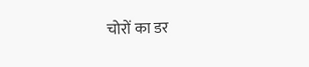चोरों का डर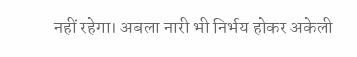नहीं रहेगा। अबला नारी भी निर्भय होकर अकेली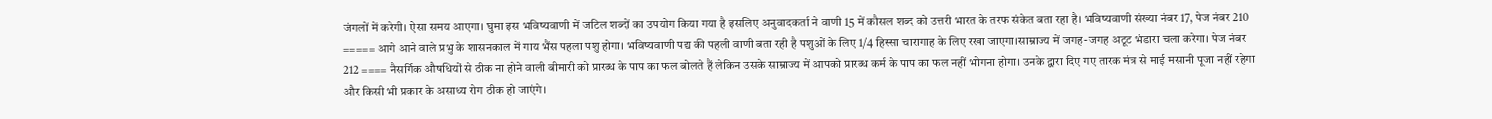जंगलों में करेगी। ऐसा समय आएगा। घुमा इस भविष्यवाणी में जटिल शब्दों का उपयोग किया गया है इसलिए अनुवादकर्ता ने वाणी 15 में कौसल शब्द को उत्तरी भारत के तरफ संकेत बता रहा है। भविष्यवाणी संख्या नंबर 17, पेज नंबर 210 ===== आगे आने वाले प्रभु के शासनकाल में गाय भैंस पहला पशु होगा। भविष्यवाणी पद्य की पहली वाणी बता रही है पशुओं के लिए 1/4 हिस्सा चारागाह के लिए रखा जाएगा।साम्राज्य में जगह-जगह अटूट भंडारा चला करेगा। पेज नंबर 212 ==== नैसर्गिक औषधियों से ठीक ना होने वाली बीमारी को प्रारब्ध के पाप का फल बोलते हैं लेकिन उसके साम्राज्य में आपको प्रारब्ध कर्म के पाप का फल नहीं भोगना होगा। उनके द्वारा दिए गए तारक मंत्र से माई मसानी पूजा नहीं रहेगा और किसी भी प्रकार के असाध्य रोग ठीक हो जाएंगे।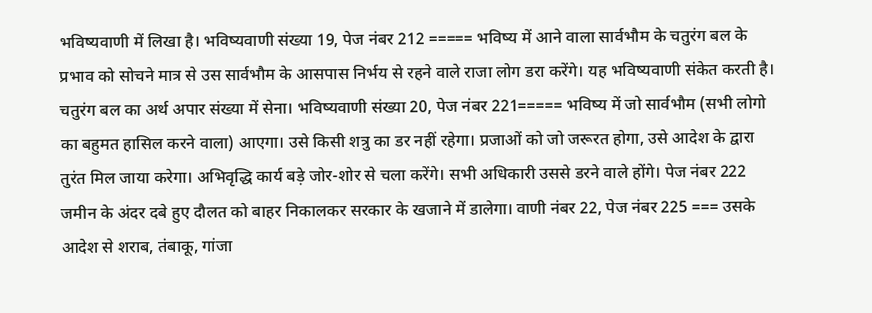भविष्यवाणी में लिखा है। भविष्यवाणी संख्या 19, पेज नंबर 212 ===== भविष्य में आने वाला सार्वभौम के चतुरंग बल के प्रभाव को सोचने मात्र से उस सार्वभौम के आसपास निर्भय से रहने वाले राजा लोग डरा करेंगे। यह भविष्यवाणी संकेत करती है। चतुरंग बल का अर्थ अपार संख्या में सेना। भविष्यवाणी संख्या 20, पेज नंबर 221===== भविष्य में जो सार्वभौम (सभी लोगो का बहुमत हासिल करने वाला) आएगा। उसे किसी शत्रु का डर नहीं रहेगा। प्रजाओं को जो जरूरत होगा, उसे आदेश के द्वारा तुरंत मिल जाया करेगा। अभिवृद्धि कार्य बड़े जोर-शोर से चला करेंगे। सभी अधिकारी उससे डरने वाले होंगे। पेज नंबर 222 जमीन के अंदर दबे हुए दौलत को बाहर निकालकर सरकार के खजाने में डालेगा। वाणी नंबर 22, पेज नंबर 225 === उसके आदेश से शराब, तंबाकू, गांजा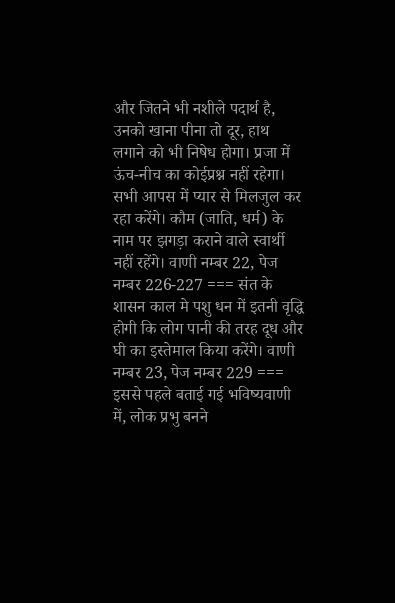और जितने भी नशीले पदार्थ है, उनको खाना पीना तो दूर, हाथ लगाने को भी निषेध होगा। प्रजा में ऊंच-नीच का कोईप्रश्न नहीं रहेगा। सभी आपस में प्यार से मिलजुल कर रहा करेंगे। कौम (जाति, धर्म) के नाम पर झगड़ा कराने वाले स्वार्थी नहीं रहेंगे। वाणी नम्बर 22, पेज नम्बर 226-227 === संत के शासन काल मे पशु धन में इतनी वृद्धि होगी कि लोग पानी की तरह दूध और घी का इस्तेमाल किया करेंगे। वाणी नम्बर 23, पेज नम्बर 229 === इससे पहले बताई गई भविष्यवाणी में, लोक प्रभु बनने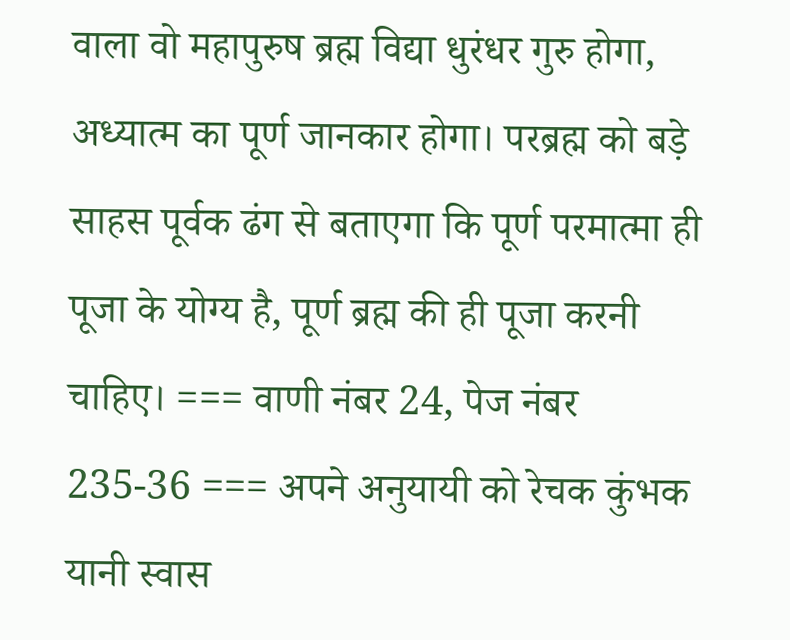वाला वो महापुरुष ब्रह्म विद्या धुरंधर गुरु होगा, अध्यात्म का पूर्ण जानकार होगा। परब्रह्म को बड़े साहस पूर्वक ढंग से बताएगा कि पूर्ण परमात्मा ही पूजा के योग्य है, पूर्ण ब्रह्म की ही पूजा करनी चाहिए। === वाणी नंबर 24, पेज नंबर 235-36 === अपने अनुयायी को रेचक कुंभक यानी स्वास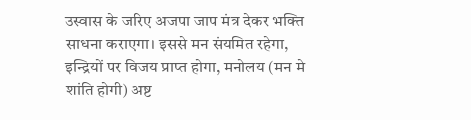उस्वास के जरिए अजपा जाप मंत्र देकर भक्ति साधना कराएगा। इससे मन संयमित रहेगा, इन्द्रियों पर विजय प्राप्त होगा, मनोलय (मन मे शांति होगी) अष्ट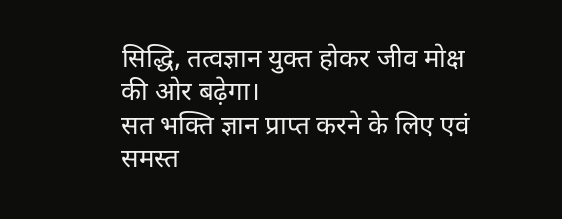सिद्धि, तत्वज्ञान युक्त होकर जीव मोक्ष की ओर बढ़ेगा।
सत भक्ति ज्ञान प्राप्त करने के लिए एवं समस्त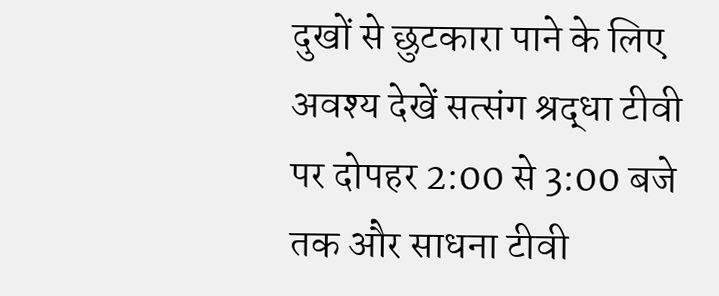दुखों से छुटकारा पाने के लिए अवश्य देखें सत्संग श्रद्धा टीवी पर दोपहर 2:00 से 3:00 बजे तक और साधना टीवी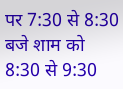पर 7:30 से 8:30 बजे शाम को 8:30 से 9:30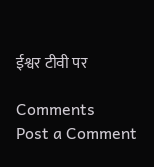ईश्वर टीवी पर

Comments
Post a Comment